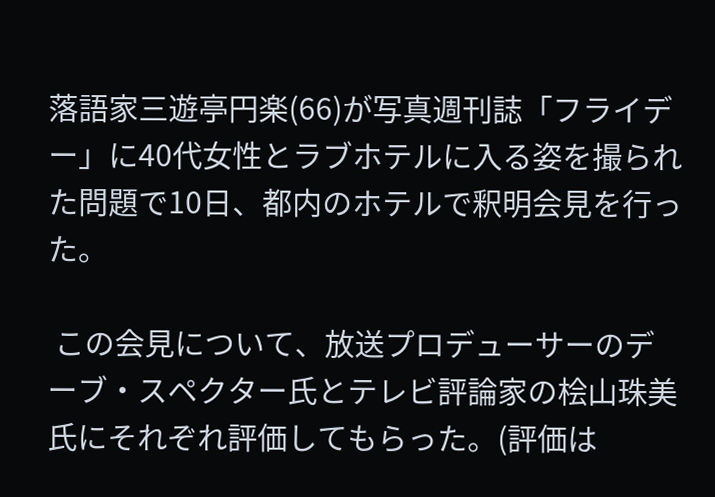落語家三遊亭円楽(66)が写真週刊誌「フライデー」に40代女性とラブホテルに入る姿を撮られた問題で10日、都内のホテルで釈明会見を行った。

 この会見について、放送プロデューサーのデーブ・スペクター氏とテレビ評論家の桧山珠美氏にそれぞれ評価してもらった。(評価は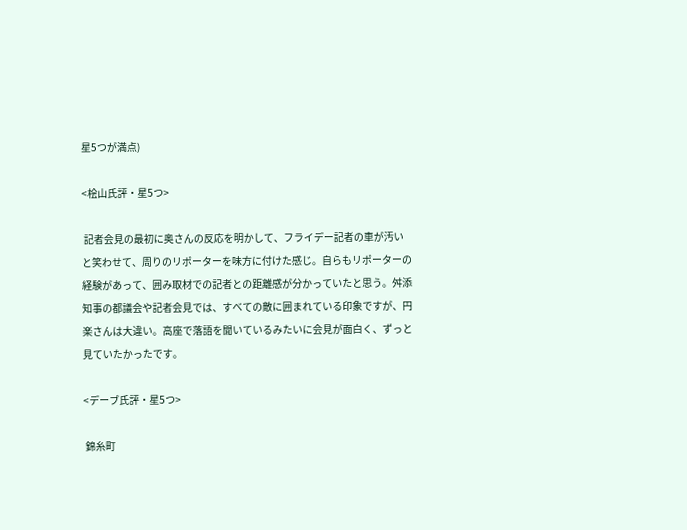星5つが満点)

<桧山氏評・星5つ>

 記者会見の最初に奥さんの反応を明かして、フライデー記者の車が汚いと笑わせて、周りのリポーターを味方に付けた感じ。自らもリポーターの経験があって、囲み取材での記者との距離感が分かっていたと思う。舛添知事の都議会や記者会見では、すべての敵に囲まれている印象ですが、円楽さんは大違い。高座で落語を聞いているみたいに会見が面白く、ずっと見ていたかったです。

<デーブ氏評・星5つ>

 錦糸町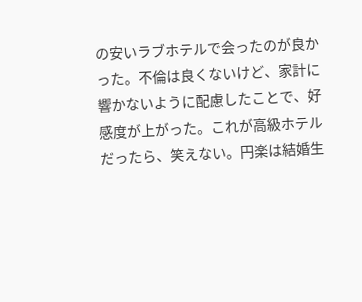の安いラブホテルで会ったのが良かった。不倫は良くないけど、家計に響かないように配慮したことで、好感度が上がった。これが高級ホテルだったら、笑えない。円楽は結婚生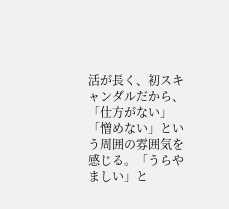活が長く、初スキャンダルだから、「仕方がない」「憎めない」という周囲の雰囲気を感じる。「うらやましい」と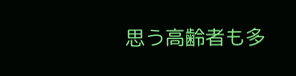思う高齢者も多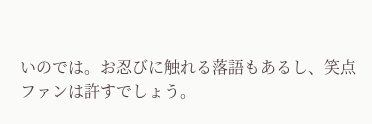いのでは。お忍びに触れる落語もあるし、笑点ファンは許すでしょう。